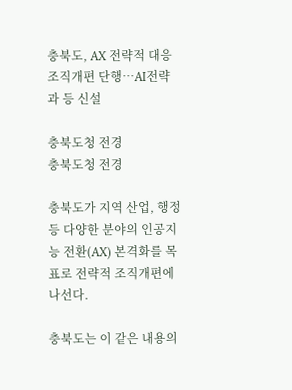충북도, AX 전략적 대응 조직개편 단행…AI전략과 등 신설

충북도청 전경
충북도청 전경

충북도가 지역 산업, 행정 등 다양한 분야의 인공지능 전환(AX) 본격화를 목표로 전략적 조직개편에 나선다.

충북도는 이 같은 내용의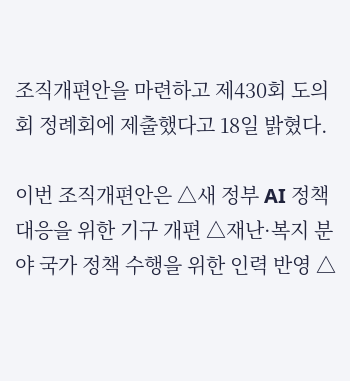조직개편안을 마련하고 제430회 도의회 정례회에 제출했다고 18일 밝혔다.

이번 조직개편안은 △새 정부 AI 정책 대응을 위한 기구 개편 △재난·복지 분야 국가 정책 수행을 위한 인력 반영 △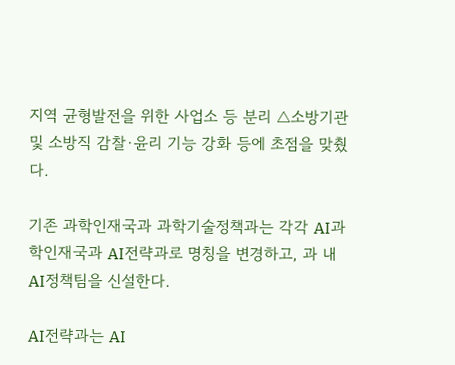지역 균형발전을 위한 사업소 등 분리 △소방기관 및 소방직 감찰·윤리 기능 강화 등에 초점을 맞췄다.

기존 과학인재국과 과학기술정책과는 각각 AI과학인재국과 AI전략과로 명칭을 변경하고, 과 내 AI정책팀을 신설한다.

AI전략과는 AI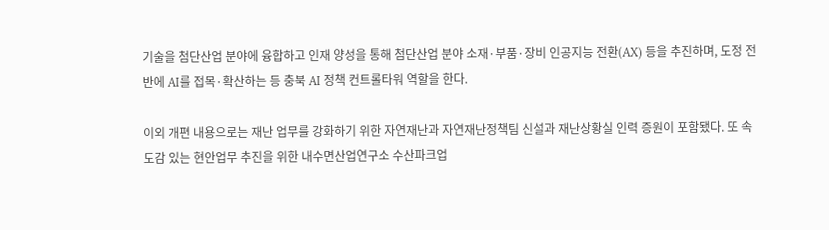기술을 첨단산업 분야에 융합하고 인재 양성을 통해 첨단산업 분야 소재·부품·장비 인공지능 전환(AX) 등을 추진하며, 도정 전반에 AI를 접목·확산하는 등 충북 AI 정책 컨트롤타워 역할을 한다.

이외 개편 내용으로는 재난 업무를 강화하기 위한 자연재난과 자연재난정책팀 신설과 재난상황실 인력 증원이 포함됐다. 또 속도감 있는 현안업무 추진을 위한 내수면산업연구소 수산파크업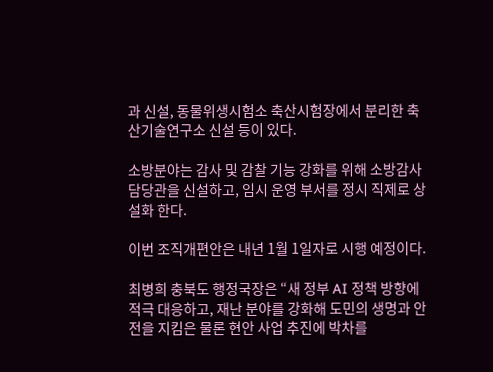과 신설, 동물위생시험소 축산시험장에서 분리한 축산기술연구소 신설 등이 있다.

소방분야는 감사 및 감찰 기능 강화를 위해 소방감사담당관을 신설하고, 임시 운영 부서를 정시 직제로 상설화 한다.

이번 조직개편안은 내년 1월 1일자로 시행 예정이다.

최병희 충북도 행정국장은 “새 정부 AI 정책 방향에 적극 대응하고, 재난 분야를 강화해 도민의 생명과 안전을 지킴은 물론 현안 사업 추진에 박차를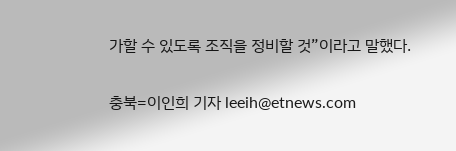가할 수 있도록 조직을 정비할 것”이라고 말했다.

충북=이인희 기자 leeih@etnews.com